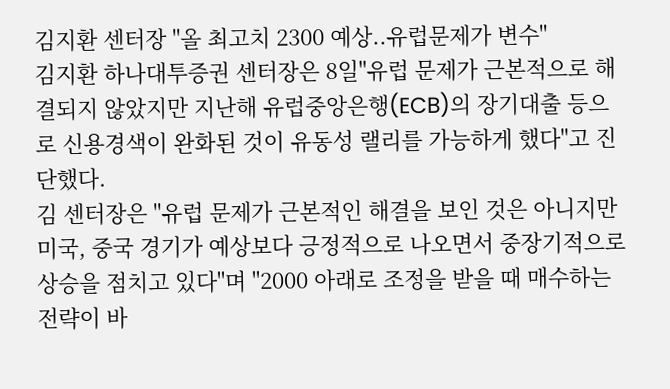김지환 센터장 "올 최고치 2300 예상..유럽문제가 변수"
김지환 하나대투증권 센터장은 8일"유럽 문제가 근본적으로 해결되지 않았지만 지난해 유럽중앙은행(ECB)의 장기대출 등으로 신용경색이 완화된 것이 유동성 랠리를 가능하게 했다"고 진단했다.
김 센터장은 "유럽 문제가 근본적인 해결을 보인 것은 아니지만 미국, 중국 경기가 예상보다 긍정적으로 나오면서 중장기적으로 상승을 점치고 있다"며 "2000 아래로 조정을 받을 때 매수하는 전략이 바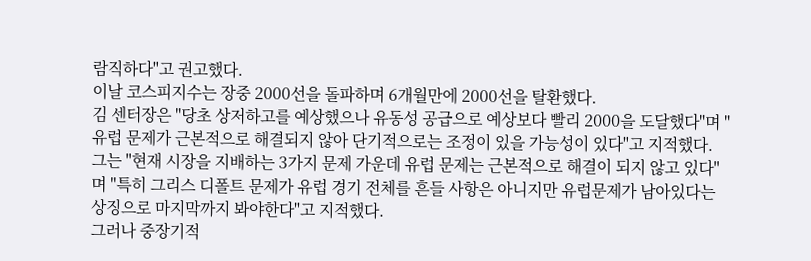람직하다"고 권고했다.
이날 코스피지수는 장중 2000선을 돌파하며 6개월만에 2000선을 탈환했다.
김 센터장은 "당초 상저하고를 예상했으나 유동성 공급으로 예상보다 빨리 2000을 도달했다"며 "유럽 문제가 근본적으로 해결되지 않아 단기적으로는 조정이 있을 가능성이 있다"고 지적했다.
그는 "현재 시장을 지배하는 3가지 문제 가운데 유럽 문제는 근본적으로 해결이 되지 않고 있다"며 "특히 그리스 디폴트 문제가 유럽 경기 전체를 흔들 사항은 아니지만 유럽문제가 남아있다는 상징으로 마지막까지 봐야한다"고 지적했다.
그러나 중장기적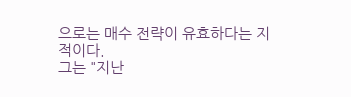으로는 매수 전략이 유효하다는 지적이다.
그는 "지난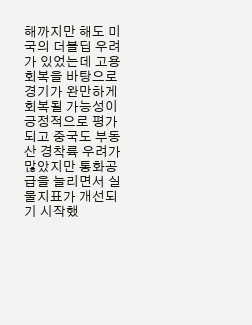해까지만 해도 미국의 더블딥 우려가 있었는데 고용회복을 바탕으로 경기가 완만하게 회복될 가능성이 긍정적으로 평가되고 중국도 부동산 경착륙 우려가 많았지만 통화공급을 늘리면서 실물지표가 개선되기 시작했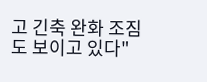고 긴축 완화 조짐도 보이고 있다"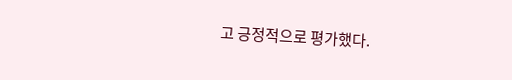고 긍정적으로 평가했다.